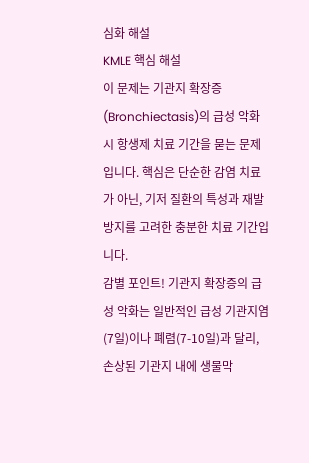심화 해설
KMLE 핵심 해설
이 문제는 기관지 확장증(Bronchiectasis)의 급성 악화 시 항생제 치료 기간을 묻는 문제입니다. 핵심은 단순한 감염 치료가 아닌, 기저 질환의 특성과 재발 방지를 고려한 충분한 치료 기간입니다.
감별 포인트! 기관지 확장증의 급성 악화는 일반적인 급성 기관지염(7일)이나 폐렴(7-10일)과 달리, 손상된 기관지 내에 생물막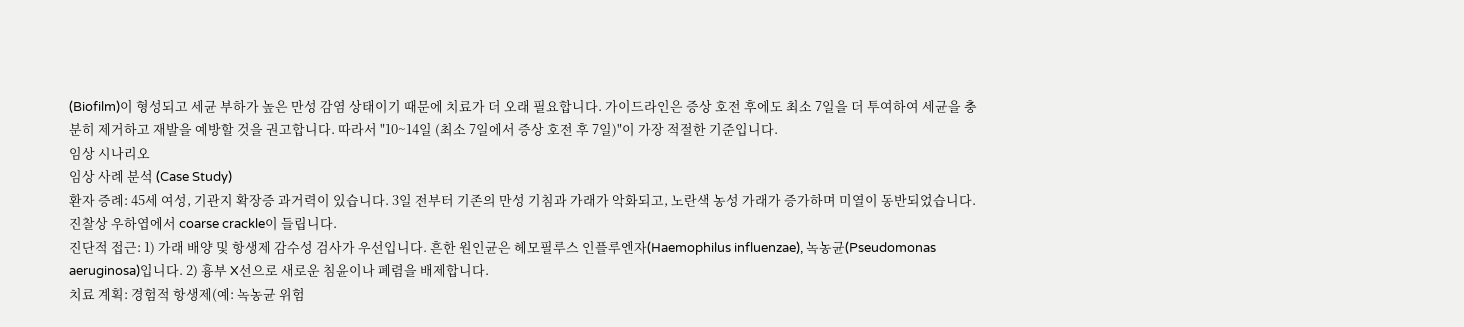(Biofilm)이 형성되고 세균 부하가 높은 만성 감염 상태이기 때문에 치료가 더 오래 필요합니다. 가이드라인은 증상 호전 후에도 최소 7일을 더 투여하여 세균을 충분히 제거하고 재발을 예방할 것을 권고합니다. 따라서 "10~14일 (최소 7일에서 증상 호전 후 7일)"이 가장 적절한 기준입니다.
임상 시나리오
임상 사례 분석 (Case Study)
환자 증례: 45세 여성, 기관지 확장증 과거력이 있습니다. 3일 전부터 기존의 만성 기침과 가래가 악화되고, 노란색 농성 가래가 증가하며 미열이 동반되었습니다. 진찰상 우하엽에서 coarse crackle이 들립니다.
진단적 접근: 1) 가래 배양 및 항생제 감수성 검사가 우선입니다. 흔한 원인균은 헤모필루스 인플루엔자(Haemophilus influenzae), 녹농균(Pseudomonas aeruginosa)입니다. 2) 흉부 X선으로 새로운 침윤이나 폐렴을 배제합니다.
치료 계획: 경험적 항생제(예: 녹농균 위험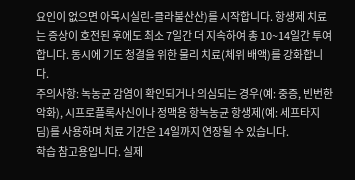요인이 없으면 아목시실린-클라불산산)를 시작합니다. 항생제 치료는 증상이 호전된 후에도 최소 7일간 더 지속하여 총 10~14일간 투여합니다. 동시에 기도 청결을 위한 물리 치료(체위 배액)를 강화합니다.
주의사항: 녹농균 감염이 확인되거나 의심되는 경우(예: 중증, 빈번한 악화), 시프로플록사신이나 정맥용 항녹농균 항생제(예: 세프타지딤)를 사용하며 치료 기간은 14일까지 연장될 수 있습니다.
학습 참고용입니다. 실제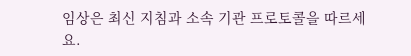임상은 최신 지침과 소속 기관 프로토콜을 따르세요.